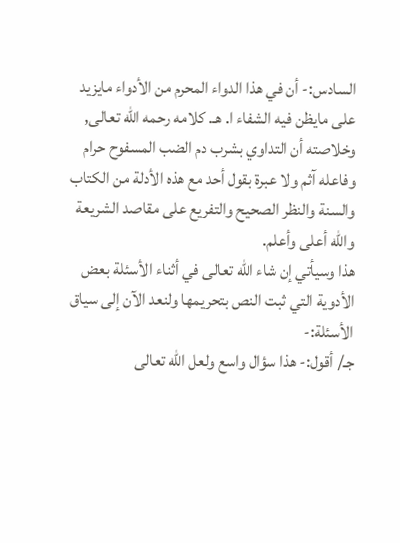السادس:- أن في هذا الدواء المحرم من الأدواء مايزيد على مايظن فيه الشفاء ا. هـ. كلامه رحمه الله تعالى, وخلاصته أن التداوي بشرب دم الضب المسفوح حرام وفاعله آثم ولا عبرة بقول أحد مع هذه الأدلة من الكتاب والسنة والنظر الصحيح والتفريع على مقاصد الشريعة والله أعلى وأعلم.
هذا وسيأتي إن شاء الله تعالى في أثناء الأسئلة بعض الأدوية التي ثبت النص بتحريمها ولنعد الآن إلى سياق الأسئلة:-
جـ/ أقول:- هذا سؤال واسع ولعل الله تعالى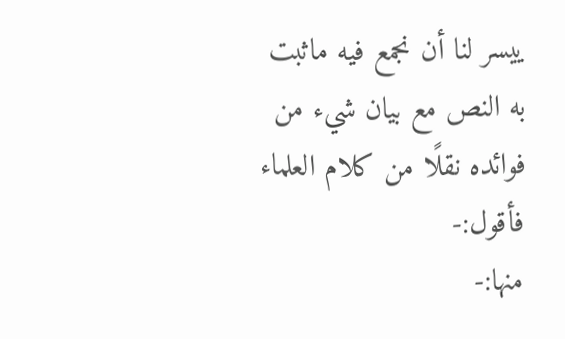ييسر لنا أن نجمع فيه ماثبت به النص مع بيان شيء من فوائده نقلًا من كلام العلماء فأقول:-
منها:-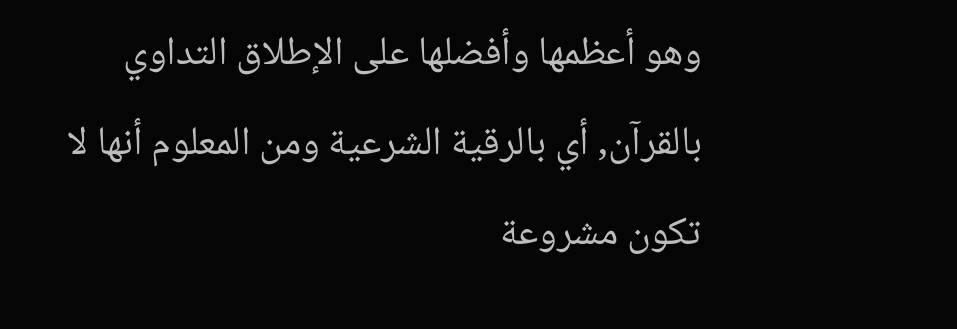وهو أعظمها وأفضلها على الإطلاق التداوي بالقرآن, أي بالرقية الشرعية ومن المعلوم أنها لا تكون مشروعة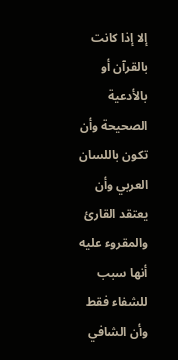إلا إذا كانت بالقرآن أو بالأدعية الصحيحة وأن تكون باللسان العربي وأن يعتقد القارئ والمقروء عليه أنها سبب للشفاء فقط وأن الشافي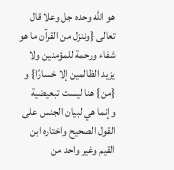هو الله وحده جل وعلا قال تعالى {وننزل من القرآن ما هو شفاء ورحمة للمؤمنين ولا يزيد الظالمين إلا خسارًا} و {من} هنا ليست تبعيضية وإنما هي لبيان الجنس على القول الصحيح واختاره ابن القيم وغير واحد من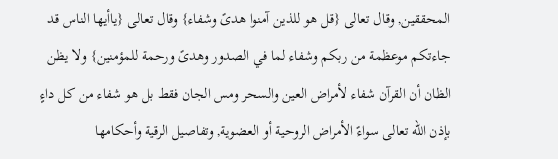المحققين, وقال تعالى {قل هو للذين آمنوا هدىً وشفاء} وقال تعالى {ياأيها الناس قد جاءتكم موعظمة من ربكم وشفاء لما في الصدور وهدىً ورحمة للمؤمنين} ولا يظن الظان أن القرآن شفاء لأمراض العين والسحر ومس الجان فقط بل هو شفاء من كل داءٍ بإذن الله تعالى سواءً الأمراض الروحية أو العضوية, وتفاصيل الرقية وأحكامها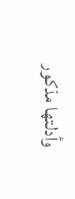وأدلتها مذكور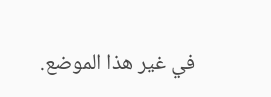في غير هذا الموضع.